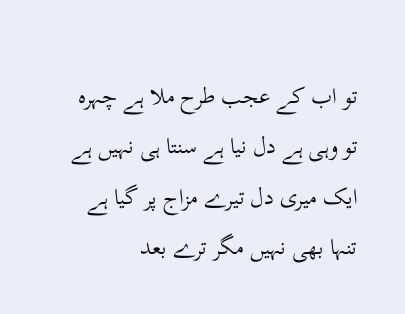تو اب کے عجب طرح ملا ہے چہرہ تو وہی ہے دل نیا ہے سنتا ہی نہیں ہے ایک میری دل تیرے مزاج پر گیا ہے تنہا بھی نہیں مگر ترے بعد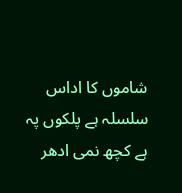شاموں کا اداس سلسلہ ہے پلکوں پہ ہے کچھ نمی ادھر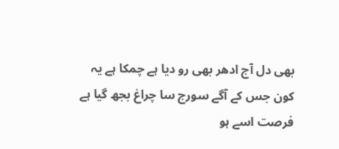بھی دل آج ادھر بھی رو دیا ہے چمکا ہے یہ کون جس کے آگے سورج سا چراغ بجھ گیا ہے فرصت اسے ہو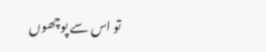تو اس سے پوچھوں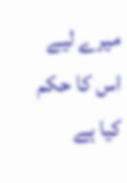میرے لیے اس کا حکم کیا ہے